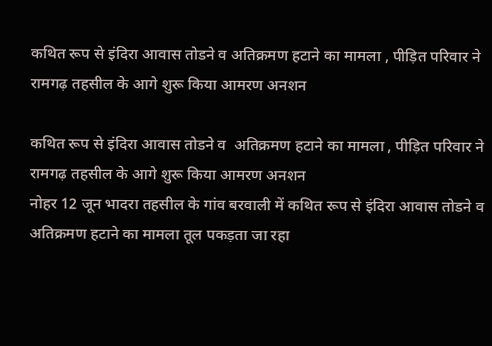कथित रूप से इंदिरा आवास तोडने व अतिक्रमण हटाने का मामला , पीड़ित परिवार ने रामगढ़ तहसील के आगे शुरू किया आमरण अनशन

कथित रूप से इंदिरा आवास तोडने व  अतिक्रमण हटाने का मामला , पीड़ित परिवार ने रामगढ़ तहसील के आगे शुरू किया आमरण अनशन
नोहर 12 जून भादरा तहसील के गांव बरवाली में कथित रूप से इंदिरा आवास तोडने व  अतिक्रमण हटाने का मामला तूल पकड़ता जा रहा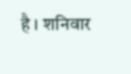है । शनिवार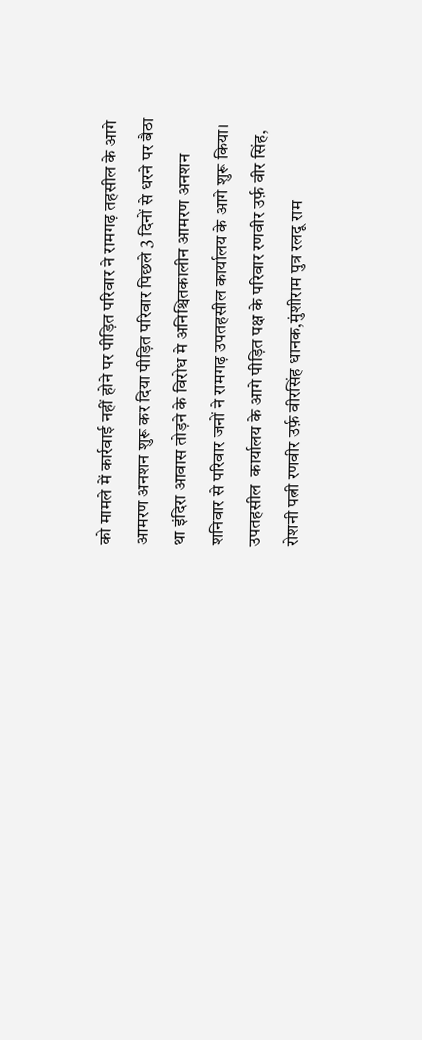को मामले में कार्रवाई नहीं होने पर पीड़ित परिवार ने रामगढ़ तहसील के आगे आमरण अनशन शुरू कर दिया पीड़ित परिवार पिछले 3 दिनों से धरने पर बैठा था इंदिरा आवास तोड़ने के विरोध मे अनिश्चितकालीन आमरण अनशन शनिवार से परिवार जनों ने रामगढ़ उपतहसील कार्यालय के आगे शुरू किया।  उपतहसील  कार्यालय के आगे पीड़ित पक्ष के परिवार रणवीर उर्फ़ वीर सिंह, रोशनी पत्नी रणवीर उर्फ़ वीरसिंह धानक,मुंशीराम पुत्र रलदू राम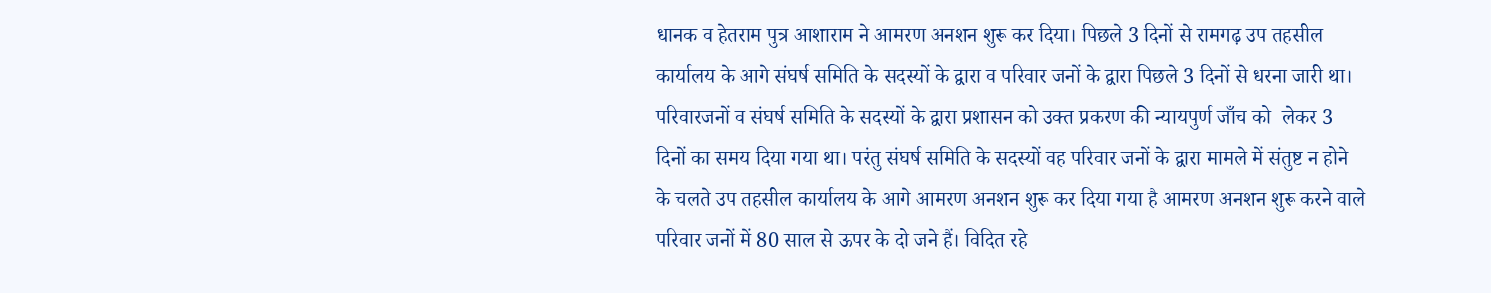धानक व हेतराम पुत्र आशाराम ने आमरण अनशन शुरू कर दिया। पिछले 3 दिनों से रामगढ़ उप तहसील कार्यालय के आगे संघर्ष समिति के सदस्यों के द्वारा व परिवार जनों के द्वारा पिछले 3 दिनों से धरना जारी था। परिवारजनों व संघर्ष समिति के सदस्यों के द्वारा प्रशासन को उक्त प्रकरण की न्यायपुर्ण जाँच को  लेकर 3 दिनों का समय दिया गया था। परंतु संघर्ष समिति के सदस्यों वह परिवार जनों के द्वारा मामले में संतुष्ट न होने के चलते उप तहसील कार्यालय के आगे आमरण अनशन शुरू कर दिया गया है आमरण अनशन शुरू करने वाले परिवार जनों में 80 साल से ऊपर के दो जने हैं। विदित रहे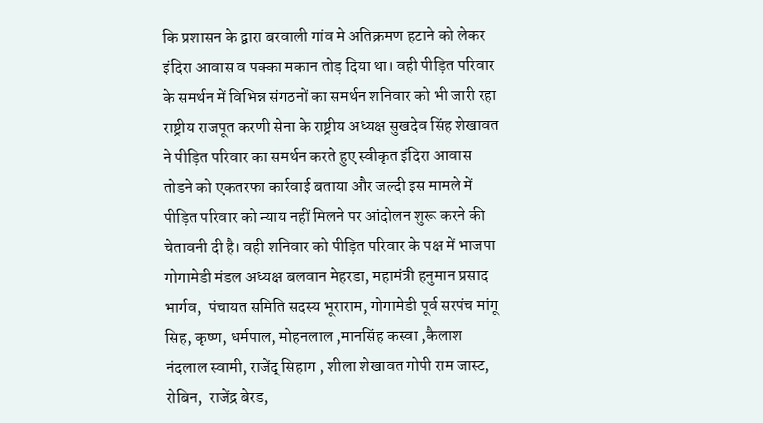कि प्रशासन के द्वारा बरवाली गांव मे अतिक्रमण हटाने को लेकर इंदिरा आवास व पक्का मकान तोड़ दिया था। वही पीड़ित परिवार के समर्थन में विभिन्न संगठनों का समर्थन शनिवार को भी जारी रहा राष्ट्रीय राजपूत करणी सेना के राष्ट्रीय अध्यक्ष सुखदेव सिंह शेखावत ने पीड़ित परिवार का समर्थन करते हुए स्वीकृत इंदिरा आवास  तोडने को एकतरफा कार्रवाई बताया और जल्दी इस मामले में पीड़ित परिवार को न्याय नहीं मिलने पर आंदोलन शुरू करने की चेतावनी दी है। वही शनिवार को पीड़ित परिवार के पक्ष में भाजपा गोगामेडी मंडल अध्यक्ष बलवान मेहरडा, महामंत्री हनुमान प्रसाद भार्गव,  पंचायत समिति सदस्य भूराराम, गोगामेडी पूर्व सरपंच मांगू सिह, कृष्ण, धर्मपाल, मोहनलाल ,मानसिंह कस्वा ,कैलाश नंदलाल स्वामी, राजेंद् सिहाग , शीला शेखावत गोपी राम जास्ट, रोबिन,  राजेंद्र बेरड,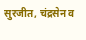सुरजीत, चंद्रसेन व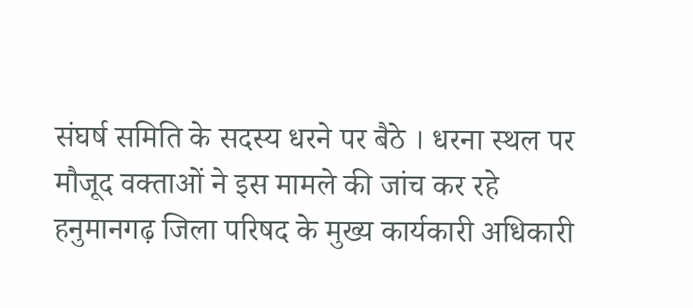संघर्ष समिति के सदस्य धरने पर बैठे । धरना स्थल पर मौजूद वक्ताओं ने इस मामले की जांच कर रहे हनुमानगढ़ जिला परिषद के मुख्य कार्यकारी अधिकारी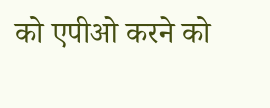को एपीओ करने को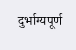दुर्भाग्यपूर्ण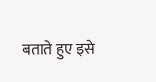बताते हुए इसे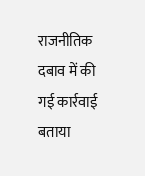राजनीतिक दबाव में की गई कार्रवाई बताया